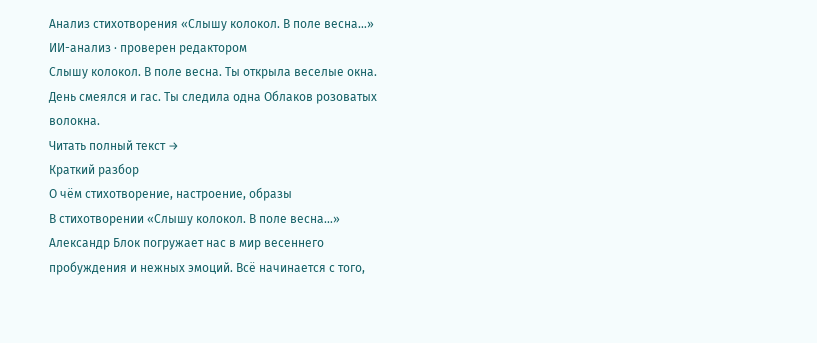Анализ стихотворения «Слышу колокол. В поле весна…»
ИИ-анализ · проверен редактором
Слышу колокол. В поле весна. Ты открыла веселые окна. День смеялся и гас. Ты следила одна Облаков розоватых волокна.
Читать полный текст →
Краткий разбор
О чём стихотворение, настроение, образы
В стихотворении «Слышу колокол. В поле весна…» Александр Блок погружает нас в мир весеннего пробуждения и нежных эмоций. Всё начинается с того,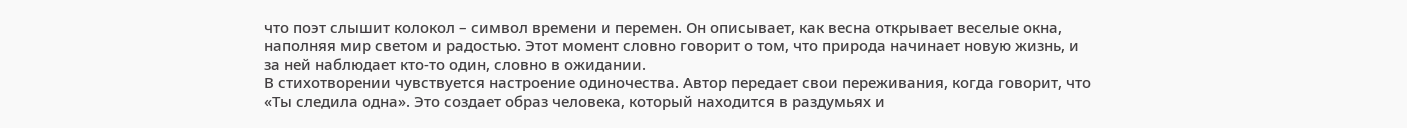что поэт слышит колокол – символ времени и перемен. Он описывает, как весна открывает веселые окна, наполняя мир светом и радостью. Этот момент словно говорит о том, что природа начинает новую жизнь, и за ней наблюдает кто-то один, словно в ожидании.
В стихотворении чувствуется настроение одиночества. Автор передает свои переживания, когда говорит, что «Ты следила одна». Это создает образ человека, который находится в раздумьях и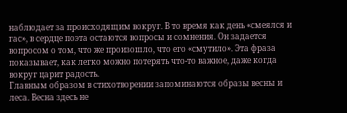наблюдает за происходящим вокруг. В то время как день «смеялся и гас», в сердце поэта остаются вопросы и сомнения. Он задается вопросом о том, что же произошло, что его «смутило». Эта фраза показывает, как легко можно потерять что-то важное, даже когда вокруг царит радость.
Главным образом в стихотворении запоминаются образы весны и леса. Весна здесь не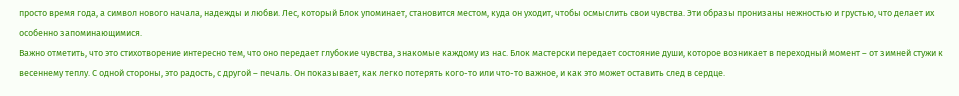просто время года, а символ нового начала, надежды и любви. Лес, который Блок упоминает, становится местом, куда он уходит, чтобы осмыслить свои чувства. Эти образы пронизаны нежностью и грустью, что делает их особенно запоминающимися.
Важно отметить, что это стихотворение интересно тем, что оно передает глубокие чувства, знакомые каждому из нас. Блок мастерски передает состояние души, которое возникает в переходный момент – от зимней стужи к весеннему теплу. С одной стороны, это радость, с другой – печаль. Он показывает, как легко потерять кого-то или что-то важное, и как это может оставить след в сердце.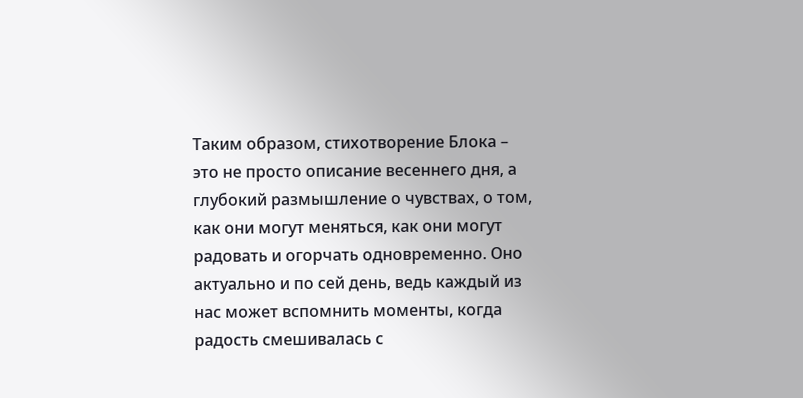Таким образом, стихотворение Блока – это не просто описание весеннего дня, а глубокий размышление о чувствах, о том, как они могут меняться, как они могут радовать и огорчать одновременно. Оно актуально и по сей день, ведь каждый из нас может вспомнить моменты, когда радость смешивалась с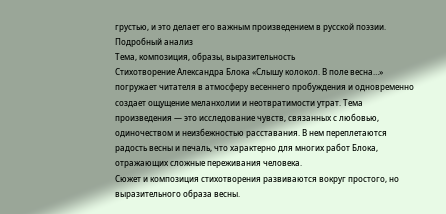грустью, и это делает его важным произведением в русской поэзии.
Подробный анализ
Тема, композиция, образы, выразительность
Стихотворение Александра Блока «Слышу колокол. В поле весна…» погружает читателя в атмосферу весеннего пробуждения и одновременно создает ощущение меланхолии и неотвратимости утрат. Тема произведения — это исследование чувств, связанных с любовью, одиночеством и неизбежностью расставания. В нем переплетаются радость весны и печаль, что характерно для многих работ Блока, отражающих сложные переживания человека.
Сюжет и композиция стихотворения развиваются вокруг простого, но выразительного образа весны.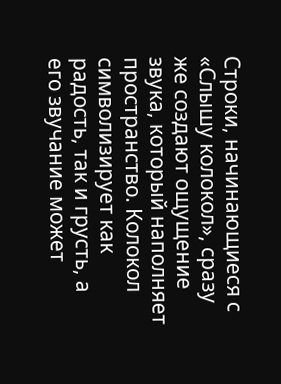Строки, начинающиеся с «Слышу колокол», сразу же создают ощущение звука, который наполняет пространство. Колокол символизирует как радость, так и грусть, а его звучание может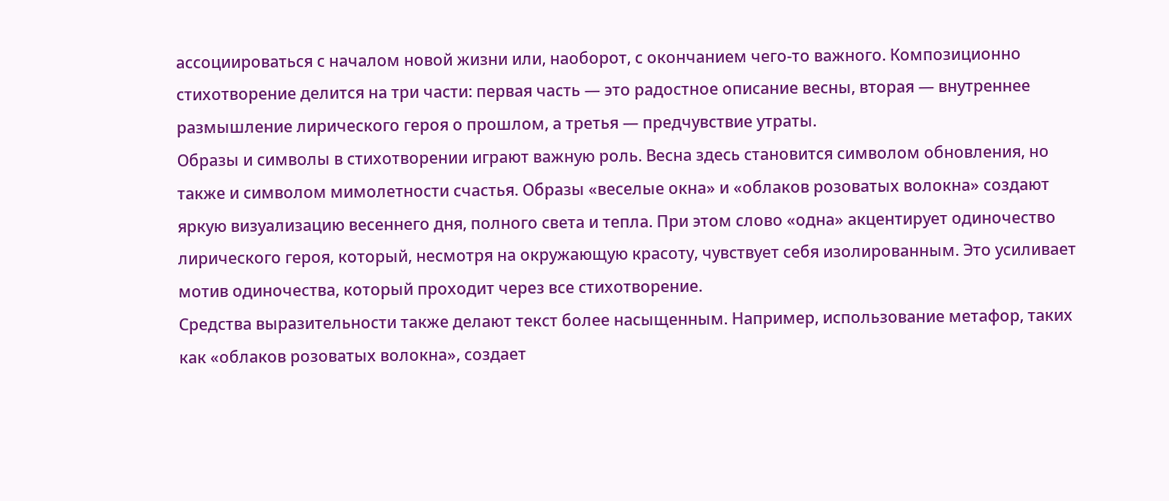ассоциироваться с началом новой жизни или, наоборот, с окончанием чего-то важного. Композиционно стихотворение делится на три части: первая часть — это радостное описание весны, вторая — внутреннее размышление лирического героя о прошлом, а третья — предчувствие утраты.
Образы и символы в стихотворении играют важную роль. Весна здесь становится символом обновления, но также и символом мимолетности счастья. Образы «веселые окна» и «облаков розоватых волокна» создают яркую визуализацию весеннего дня, полного света и тепла. При этом слово «одна» акцентирует одиночество лирического героя, который, несмотря на окружающую красоту, чувствует себя изолированным. Это усиливает мотив одиночества, который проходит через все стихотворение.
Средства выразительности также делают текст более насыщенным. Например, использование метафор, таких как «облаков розоватых волокна», создает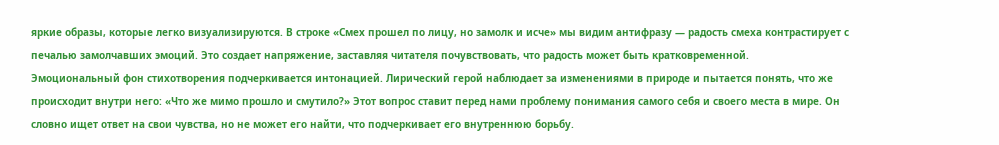яркие образы, которые легко визуализируются. В строке «Смех прошел по лицу, но замолк и исче» мы видим антифразу — радость смеха контрастирует с печалью замолчавших эмоций. Это создает напряжение, заставляя читателя почувствовать, что радость может быть кратковременной.
Эмоциональный фон стихотворения подчеркивается интонацией. Лирический герой наблюдает за изменениями в природе и пытается понять, что же происходит внутри него: «Что же мимо прошло и смутило?» Этот вопрос ставит перед нами проблему понимания самого себя и своего места в мире. Он словно ищет ответ на свои чувства, но не может его найти, что подчеркивает его внутреннюю борьбу.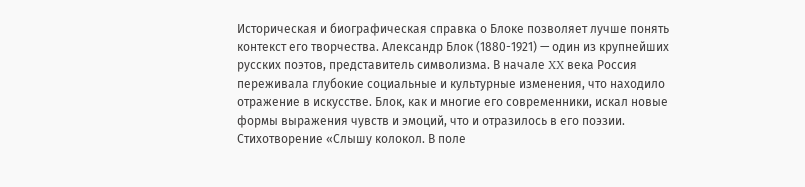Историческая и биографическая справка о Блоке позволяет лучше понять контекст его творчества. Александр Блок (1880-1921) — один из крупнейших русских поэтов, представитель символизма. В начале XX века Россия переживала глубокие социальные и культурные изменения, что находило отражение в искусстве. Блок, как и многие его современники, искал новые формы выражения чувств и эмоций, что и отразилось в его поэзии. Стихотворение «Слышу колокол. В поле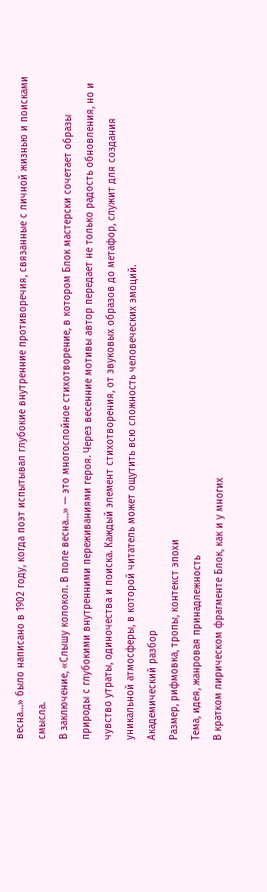весна…» было написано в 1902 году, когда поэт испытывал глубокие внутренние противоречия, связанные с личной жизнью и поисками смысла.
В заключение, «Слышу колокол. В поле весна…» — это многослойное стихотворение, в котором Блок мастерски сочетает образы природы с глубокими внутренними переживаниями героя. Через весенние мотивы автор передает не только радость обновления, но и чувство утраты, одиночества и поиска. Каждый элемент стихотворения, от звуковых образов до метафор, служит для создания уникальной атмосферы, в которой читатель может ощутить всю сложность человеческих эмоций.
Академический разбор
Размер, рифмовка, тропы, контекст эпохи
Тема, идея, жанровая принадлежность
В кратком лирическом фрагменте Блок, как и у многих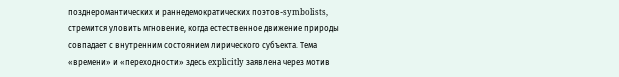позднеромантических и раннедемократических поэтов-symbolists, стремится уловить мгновение, когда естественное движение природы совпадает с внутренним состоянием лирического субъекта. Тема «времени» и «переходности» здесь explicitly заявлена через мотив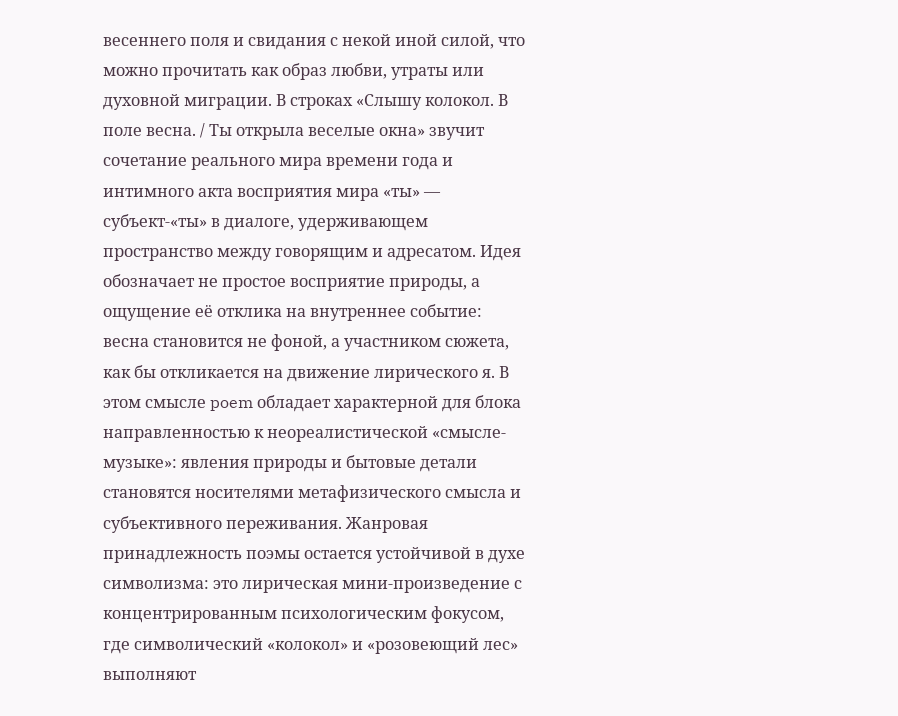весеннего поля и свидания с некой иной силой, что можно прочитать как образ любви, утраты или духовной миграции. В строках «Слышу колокол. В поле весна. / Ты открыла веселые окна» звучит сочетание реального мира времени года и интимного акта восприятия мира «ты» — субъект-«ты» в диалоге, удерживающем пространство между говорящим и адресатом. Идея обозначает не простое восприятие природы, а ощущение её отклика на внутреннее событие: весна становится не фоной, а участником сюжета, как бы откликается на движение лирического я. В этом смысле poem обладает характерной для блока направленностью к неореалистической «смысле-музыке»: явления природы и бытовые детали становятся носителями метафизического смысла и субъективного переживания. Жанровая принадлежность поэмы остается устойчивой в духе символизма: это лирическая мини-произведение с концентрированным психологическим фокусом, где символический «колокол» и «розовеющий лес» выполняют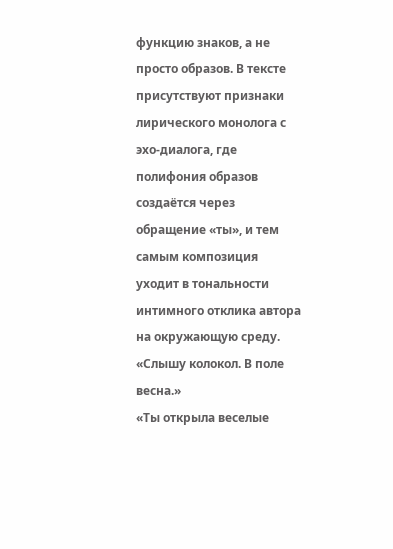функцию знаков, а не просто образов. В тексте присутствуют признаки лирического монолога с эхо-диалога, где полифония образов создаётся через обращение «ты», и тем самым композиция уходит в тональности интимного отклика автора на окружающую среду.
«Слышу колокол. В поле весна.»
«Ты открыла веселые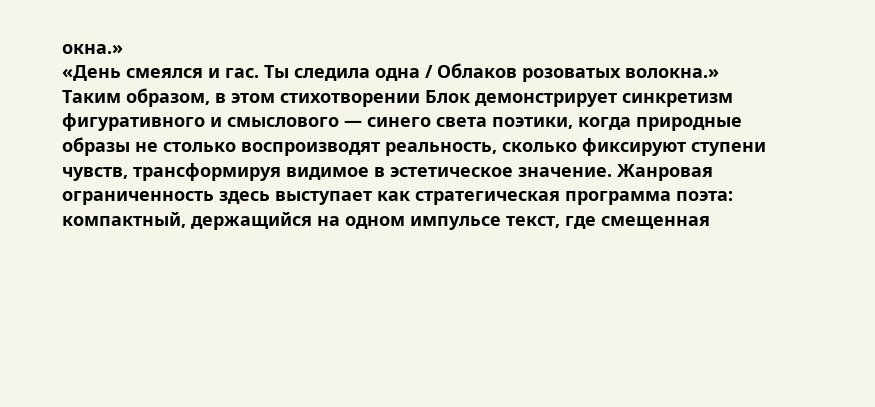окна.»
«День смеялся и гас. Ты следила одна / Облаков розоватых волокна.»
Таким образом, в этом стихотворении Блок демонстрирует синкретизм фигуративного и смыслового — синего света поэтики, когда природные образы не столько воспроизводят реальность, сколько фиксируют ступени чувств, трансформируя видимое в эстетическое значение. Жанровая ограниченность здесь выступает как стратегическая программа поэта: компактный, держащийся на одном импульсе текст, где смещенная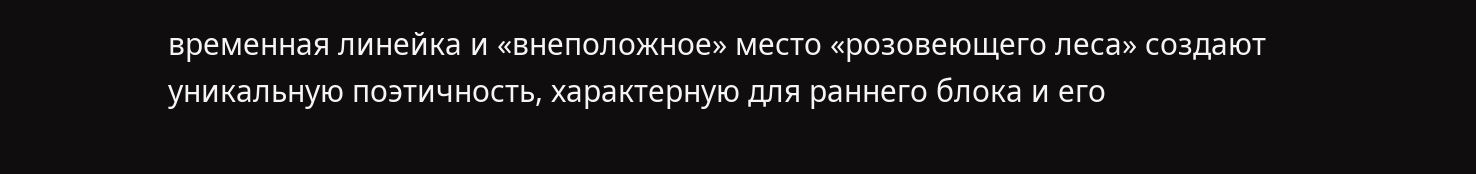временная линейка и «внеположное» место «розовеющего леса» создают уникальную поэтичность, характерную для раннего блока и его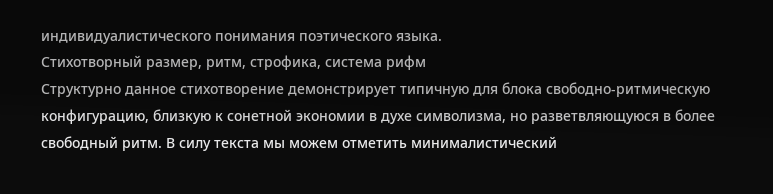индивидуалистического понимания поэтического языка.
Стихотворный размер, ритм, строфика, система рифм
Структурно данное стихотворение демонстрирует типичную для блока свободно-ритмическую конфигурацию, близкую к сонетной экономии в духе символизма, но разветвляющуюся в более свободный ритм. В силу текста мы можем отметить минималистический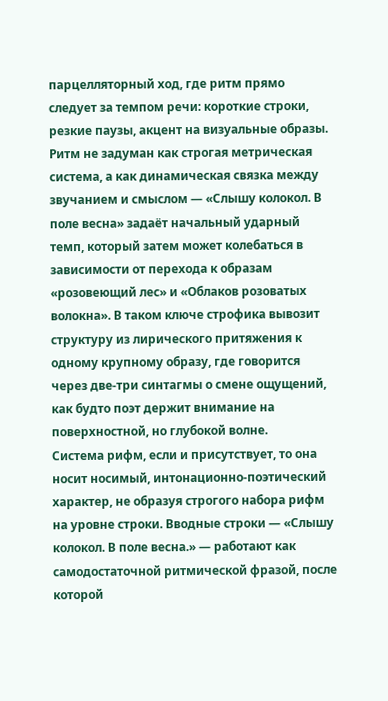парцелляторный ход, где ритм прямо следует за темпом речи: короткие строки, резкие паузы, акцент на визуальные образы. Ритм не задуман как строгая метрическая система, а как динамическая связка между звучанием и смыслом — «Слышу колокол. В поле весна» задаёт начальный ударный темп, который затем может колебаться в зависимости от перехода к образам «розовеющий лес» и «Облаков розоватых волокна». В таком ключе строфика вывозит структуру из лирического притяжения к одному крупному образу, где говорится через две-три синтагмы о смене ощущений, как будто поэт держит внимание на поверхностной, но глубокой волне.
Система рифм, если и присутствует, то она носит носимый, интонационно-поэтический характер, не образуя строгого набора рифм на уровне строки. Вводные строки — «Слышу колокол. В поле весна.» — работают как самодостаточной ритмической фразой, после которой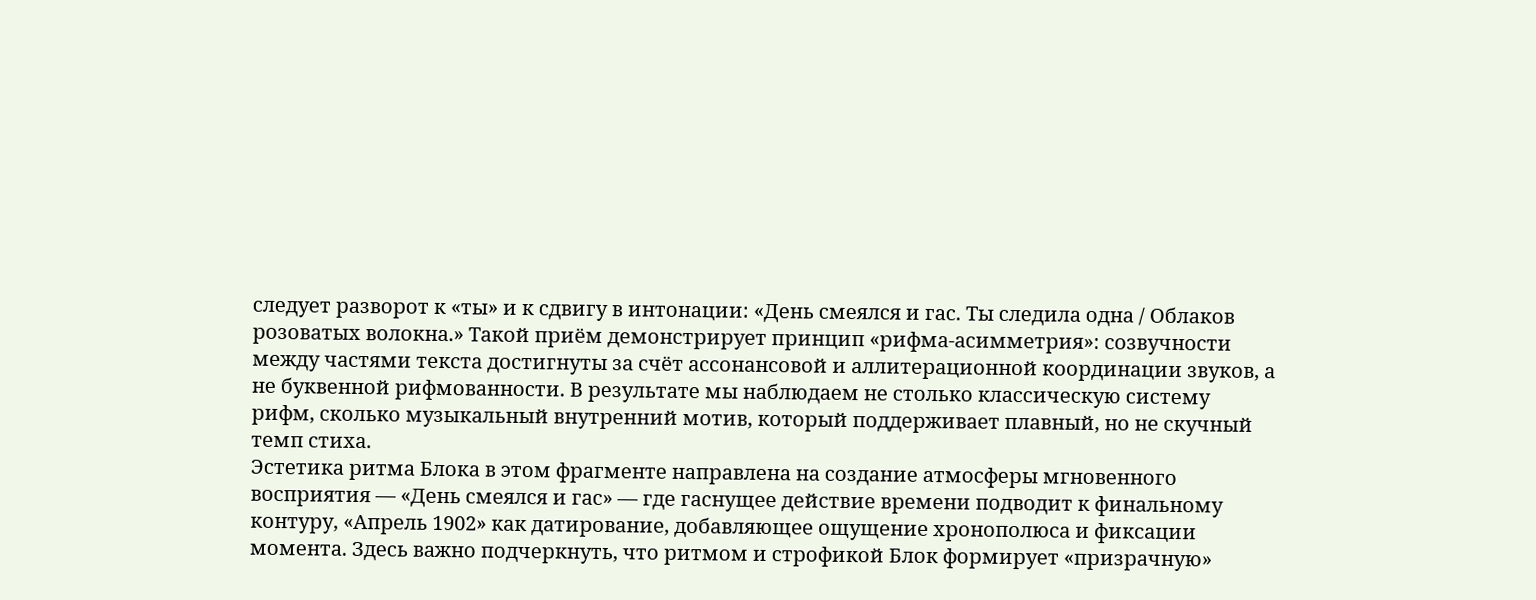следует разворот к «ты» и к сдвигу в интонации: «День смеялся и гас. Ты следила одна / Облаков розоватых волокна.» Такой приём демонстрирует принцип «рифма-асимметрия»: созвучности между частями текста достигнуты за счёт ассонансовой и аллитерационной координации звуков, а не буквенной рифмованности. В результате мы наблюдаем не столько классическую систему рифм, сколько музыкальный внутренний мотив, который поддерживает плавный, но не скучный темп стиха.
Эстетика ритма Блока в этом фрагменте направлена на создание атмосферы мгновенного восприятия — «День смеялся и гас» — где гаснущее действие времени подводит к финальному контуру, «Апрель 1902» как датирование, добавляющее ощущение хронополюса и фиксации момента. Здесь важно подчеркнуть, что ритмом и строфикой Блок формирует «призрачную»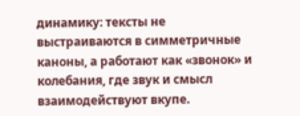динамику: тексты не выстраиваются в симметричные каноны, а работают как «звонок» и колебания, где звук и смысл взаимодействуют вкупе.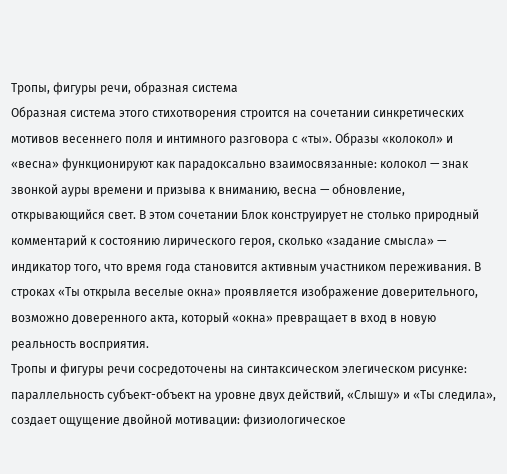Тропы, фигуры речи, образная система
Образная система этого стихотворения строится на сочетании синкретических мотивов весеннего поля и интимного разговора с «ты». Образы «колокол» и «весна» функционируют как парадоксально взаимосвязанные: колокол — знак звонкой ауры времени и призыва к вниманию, весна — обновление, открывающийся свет. В этом сочетании Блок конструирует не столько природный комментарий к состоянию лирического героя, сколько «задание смысла» — индикатор того, что время года становится активным участником переживания. В строках «Ты открыла веселые окна» проявляется изображение доверительного, возможно доверенного акта, который «окна» превращает в вход в новую реальность восприятия.
Тропы и фигуры речи сосредоточены на синтаксическом элегическом рисунке: параллельность субъект-объект на уровне двух действий, «Слышу» и «Ты следила», создает ощущение двойной мотивации: физиологическое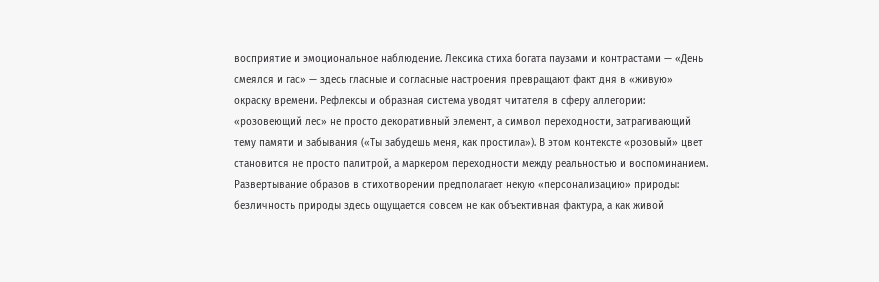восприятие и эмоциональное наблюдение. Лексика стиха богата паузами и контрастами — «День смеялся и гас» — здесь гласные и согласные настроения превращают факт дня в «живую» окраску времени. Рефлексы и образная система уводят читателя в сферу аллегории: «розовеющий лес» не просто декоративный элемент, а символ переходности, затрагивающий тему памяти и забывания («Ты забудешь меня, как простила»). В этом контексте «розовый» цвет становится не просто палитрой, а маркером переходности между реальностью и воспоминанием.
Развертывание образов в стихотворении предполагает некую «персонализацию» природы: безличность природы здесь ощущается совсем не как объективная фактура, а как живой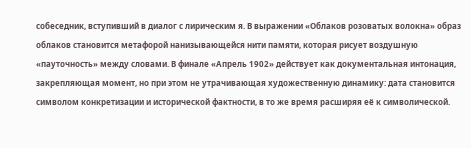собеседник, вступивший в диалог с лирическим я. В выражении «Облаков розоватых волокна» образ облаков становится метафорой нанизывающейся нити памяти, которая рисует воздушную «пауточность» между словами. В финале «Апрель 1902» действует как документальная интонация, закрепляющая момент, но при этом не утрачивающая художественную динамику: дата становится символом конкретизации и исторической фактности, в то же время расширяя её к символической.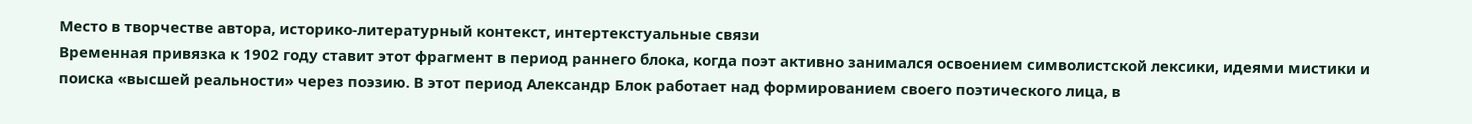Место в творчестве автора, историко-литературный контекст, интертекстуальные связи
Временная привязка к 1902 году ставит этот фрагмент в период раннего блока, когда поэт активно занимался освоением символистской лексики, идеями мистики и поиска «высшей реальности» через поэзию. В этот период Александр Блок работает над формированием своего поэтического лица, в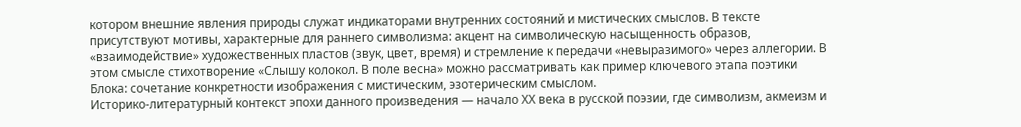котором внешние явления природы служат индикаторами внутренних состояний и мистических смыслов. В тексте присутствуют мотивы, характерные для раннего символизма: акцент на символическую насыщенность образов, «взаимодействие» художественных пластов (звук, цвет, время) и стремление к передачи «невыразимого» через аллегории. В этом смысле стихотворение «Слышу колокол. В поле весна» можно рассматривать как пример ключевого этапа поэтики Блока: сочетание конкретности изображения с мистическим, эзотерическим смыслом.
Историко-литературный контекст эпохи данного произведения — начало ХХ века в русской поэзии, где символизм, акмеизм и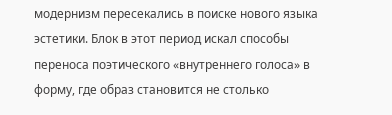модернизм пересекались в поиске нового языка эстетики. Блок в этот период искал способы переноса поэтического «внутреннего голоса» в форму, где образ становится не столько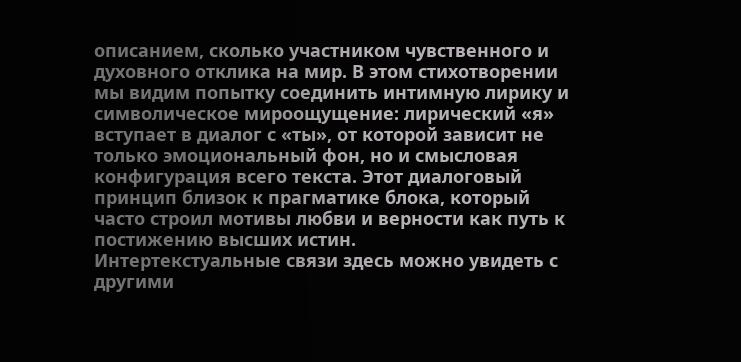описанием, сколько участником чувственного и духовного отклика на мир. В этом стихотворении мы видим попытку соединить интимную лирику и символическое мироощущение: лирический «я» вступает в диалог с «ты», от которой зависит не только эмоциональный фон, но и смысловая конфигурация всего текста. Этот диалоговый принцип близок к прагматике блока, который часто строил мотивы любви и верности как путь к постижению высших истин.
Интертекстуальные связи здесь можно увидеть с другими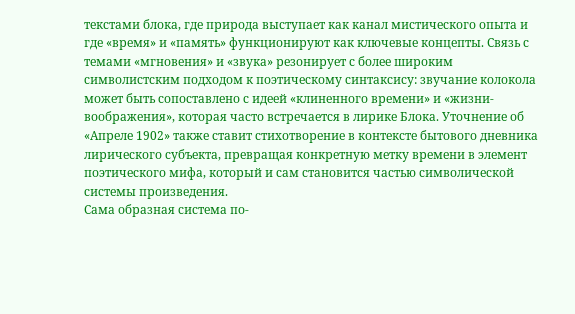текстами блока, где природа выступает как канал мистического опыта и где «время» и «память» функционируют как ключевые концепты. Связь с темами «мгновения» и «звука» резонирует с более широким символистским подходом к поэтическому синтаксису: звучание колокола может быть сопоставлено с идеей «клиненного времени» и «жизни-воображения», которая часто встречается в лирике Блока. Уточнение об «Апреле 1902» также ставит стихотворение в контексте бытового дневника лирического субъекта, превращая конкретную метку времени в элемент поэтического мифа, который и сам становится частью символической системы произведения.
Сама образная система по-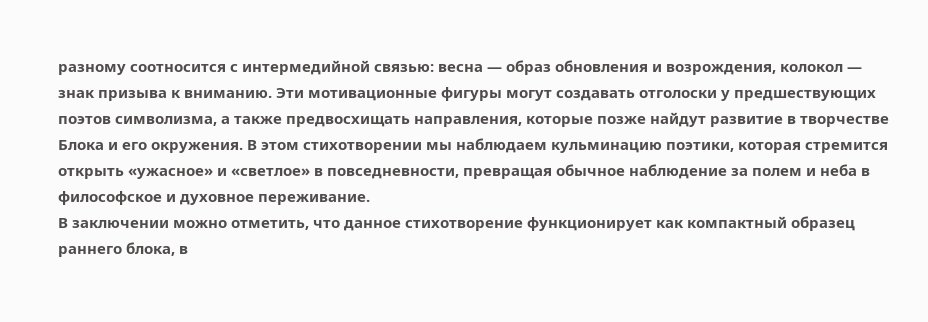разному соотносится с интермедийной связью: весна — образ обновления и возрождения, колокол — знак призыва к вниманию. Эти мотивационные фигуры могут создавать отголоски у предшествующих поэтов символизма, а также предвосхищать направления, которые позже найдут развитие в творчестве Блока и его окружения. В этом стихотворении мы наблюдаем кульминацию поэтики, которая стремится открыть «ужасное» и «светлое» в повседневности, превращая обычное наблюдение за полем и неба в философское и духовное переживание.
В заключении можно отметить, что данное стихотворение функционирует как компактный образец раннего блока, в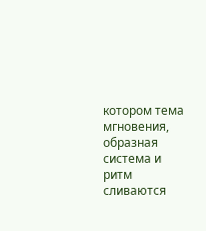котором тема мгновения, образная система и ритм сливаются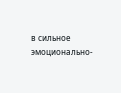в сильное эмоционально-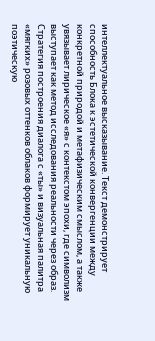интеллектуальное высказывание. Текст демонстрирует способность Блока к эстетической конвергенции между конкретной природой и метафизическим смыслом, а также увязывает лирическое «я» с контекстом эпохи, где символизм выступает как метод исследования реальности через образ. Стратегия построения диалога с «ты» и визуальная палитра «мягких» розовых оттенков облаков формирует уникальную поэтическую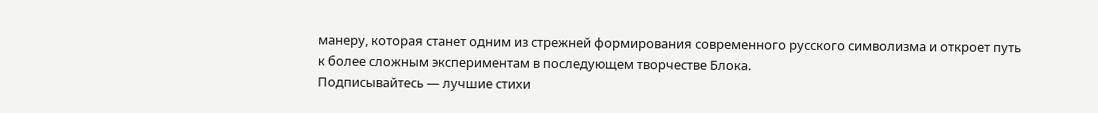манеру, которая станет одним из стрежней формирования современного русского символизма и откроет путь к более сложным экспериментам в последующем творчестве Блока.
Подписывайтесь — лучшие стихи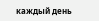каждый день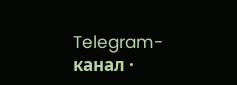Telegram-канал ·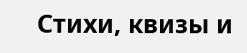Стихи, квизы и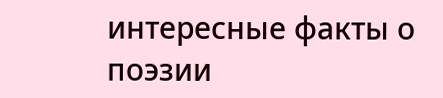интересные факты о поэзии